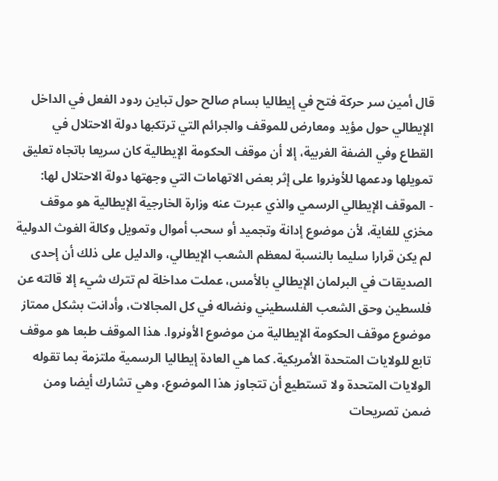قال أمين سر حركة فتح في إيطاليا بسام صالح حول تباين ردود الفعل في الداخل الإيطالي حول مؤيد ومعارض للموقف والجرائم التي ترتكبها دولة الاحتلال في القطاع وفي الضفة الغربية، إلا أن موقف الحكومة الإيطالية كان سريعا باتجاه تعليق تمويلها ودعمها للأونروا على إثر بعض الاتهامات التي وجهتها دولة الاحتلال لها:
- الموقف الإيطالي الرسمي والذي عبرت عنه وزارة الخارجية الإيطالية هو موقف مخزي للغاية، لأن موضوع إدانة وتجميد أو سحب أموال وتمويل وكالة الغوث الدولية لم يكن قرارا سليما بالنسبة لمعظم الشعب الإيطالي، والدليل على ذلك أن إحدى الصديقات في البرلمان الإيطالي بالأمس، عملت مداخلة لم تترك شيء إلا قالته عن فلسطين وحق الشعب الفلسطيني ونضاله في كل المجالات، وأدانت بشكل ممتاز موضوع موقف الحكومة الإيطالية من موضوع الأونروا. هذا الموقف طبعا هو موقف تابع للولايات المتحدة الأمريكية. كما هي العادة إيطاليا الرسمية ملتزمة بما تقوله الولايات المتحدة ولا تستطيع أن تتجاوز هذا الموضوع، وهي تشارك أيضا ومن ضمن تصريحات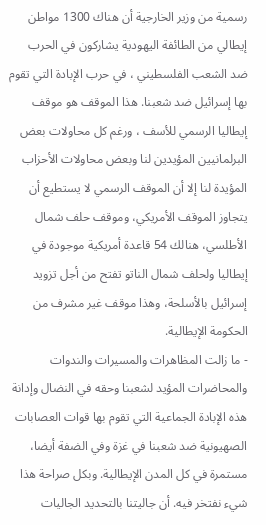رسمية من وزير الخارجية أن هناك 1300 مواطن إيطالي من الطائفة اليهودية يشاركون في الحرب ضد الشعب الفلسطيني ، في حرب الإبادة التي تقوم بها إسرائيل ضد شعبنا. هذا الموقف هو موقف إيطاليا الرسمي للأسف ، ورغم كل محاولات بعض البرلمانيين المؤيدين لنا وبعض محاولات الأحزاب المؤيدة لنا إلا أن الموقف الرسمي لا يستطيع أن يتجاوز الموقف الأمريكي، وموقف حلف شمال الأطلسي، هنالك 54 قاعدة أمريكية موجودة في إيطاليا ولحلف شمال الناتو تفتح من أجل تزويد إسرائيل بالأسلحة، وهذا موقف غير مشرف من الحكومة الإيطالية.
- ما زالت المظاهرات والمسيرات والندوات والمحاضرات المؤيد لشعبنا وحقه في النضال وإدانة هذه الإبادة الجماعية التي تقوم بها قوات العصابات الصهيونية ضد شعبنا في غزة وفي الضفة أيضا، مستمرة في كل المدن الإيطالية. وبكل صراحة هذا شيء نفتخر فيه. أن جاليتنا بالتحديد الجاليات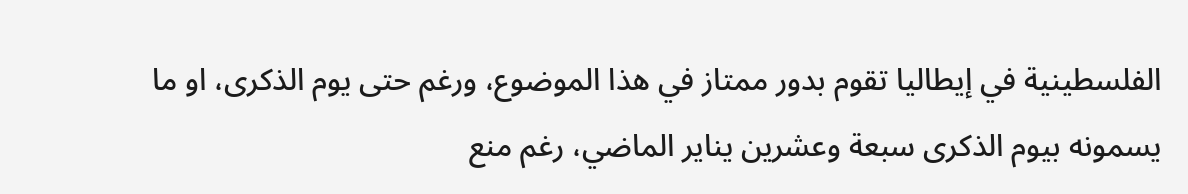الفلسطينية في إيطاليا تقوم بدور ممتاز في هذا الموضوع، ورغم حتى يوم الذكرى، او ما يسمونه بيوم الذكرى سبعة وعشرين يناير الماضي، رغم منع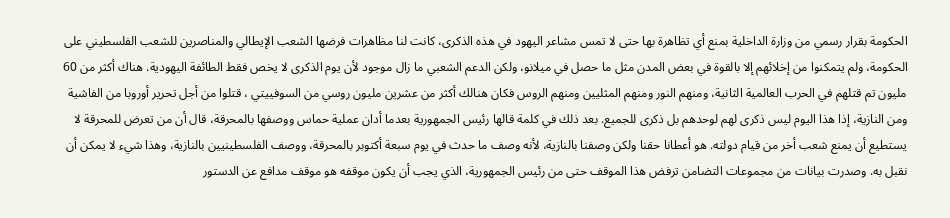الحكومة بقرار رسمي من وزارة الداخلية بمنع أي تظاهرة بها حتى لا تمس مشاعر اليهود في هذه الذكرى، كانت لنا مظاهرات فرضها الشعب الإيطالي والمناصرين للشعب الفلسطيني على الحكومة، ولم يتمكنوا من إخلائهم إلا بالقوة في بعض المدن مثل ما حصل في ميلانو، ولكن الدعم الشعبي ما زال موجود لأن يوم الذكرى لا يخص فقط الطائفة اليهودية. هناك أكثر من 60 مليون تم قتلهم في الحرب العالمية الثانية، ومنهم النور ومنهم المثليين ومنهم الروس فكان هنالك أكثر من عشرين مليون روسي من السوفييتي ، قتلوا من أجل تحرير أوروبا من الفاشية ومن النازية، إذا هذا اليوم ليس ذكرى لهم لوحدهم بل ذكرى للجميع. بعد ذلك في كلمة قالها رئيس الجمهورية بعدما أدان عملية حماس ووصفها بالمحرقة، قال أن من تعرض للمحرقة لا يستطيع أن يمنع شعب أخر من قيام دولته. هو أعطانا حقنا ولكن وصفنا بالنازية، لأنه وصف ما حدث في يوم سبعة أكتوبر بالمحرقة، ووصف الفلسطينيين بالنازية، وهذا شيء لا يمكن أن نقبل به. وصدرت بيانات من مجموعات التضامن ترفض هذا الموقف حتى من رئيس الجمهورية، الذي يجب أن يكون موقفه هو موقف مدافع عن الدستور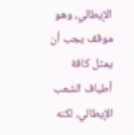الإيطالي، وهو موقف يجب أن يمثل كافة أطياف الشعب الإيطالي، لكنه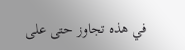في هذه تجاوز حتى على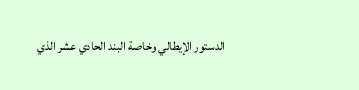الدستور الإيطالي وخاصة البند الحادي عشر الذي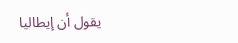يقول أن إيطاليا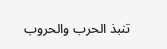تنبذ الحرب والحروب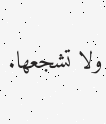ولا تشجعها.